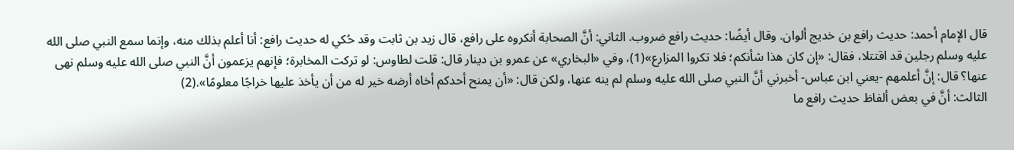قال الإمام أحمد: حديث رافع بن خديج ألوان. وقال أيضًا: حديث رافع ضروب. الثاني: أنَّ الصحابة أنكروه على رافع، قال زيد بن ثابت وقد حُكي له حديث رافع: أنا أعلم بذلك منه، وإنما سمع النبي صلى الله عليه وسلم رجلين قد اقتتلا، فقال: «إن كان هذا شأنكم؛ فلا تكروا المزارع»(1)، وفي «البخاري» عن عمرو بن دينار قال: قلت لطاوس: لو تركت المخابرة؛ فإنهم يزعمون أنَّ النبي صلى الله عليه وسلم نهى عنها؟ قال: إنَّ أعلمهم -يعني ابن عباس- أخبرني أنَّ النبي صلى الله عليه وسلم لم ينه عنها، ولكن قال: «أن يمنح أحدكم أخاه أرضه خير له من أن يأخذ عليها خراجًا معلومًا».(2)
الثالث: أنَّ في بعض ألفاظ حديث رافع ما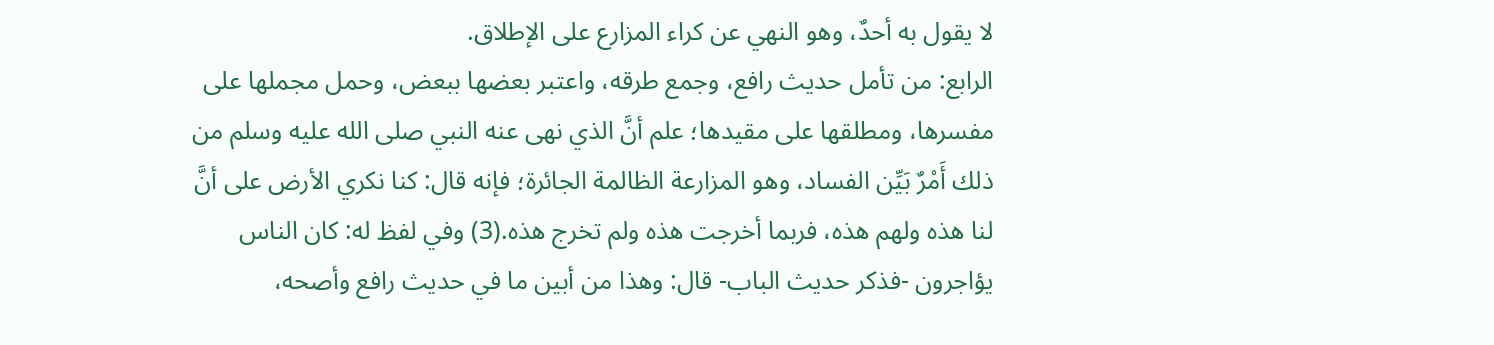لا يقول به أحدٌ، وهو النهي عن كراء المزارع على الإطلاق.
الرابع: من تأمل حديث رافع، وجمع طرقه، واعتبر بعضها ببعض، وحمل مجملها على مفسرها، ومطلقها على مقيدها؛ علم أنَّ الذي نهى عنه النبي صلى الله عليه وسلم من ذلك أَمْرٌ بَيِّن الفساد، وهو المزارعة الظالمة الجائرة؛ فإنه قال: كنا نكري الأرض على أنَّ لنا هذه ولهم هذه، فربما أخرجت هذه ولم تخرج هذه.(3) وفي لفظ له: كان الناس يؤاجرون -فذكر حديث الباب- قال: وهذا من أبين ما في حديث رافع وأصحه،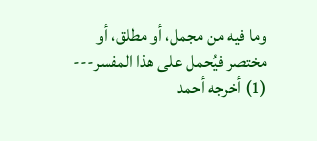وما فيه من مجمل، أو مطلق، أو مختصر فيُحمل على هذا المفسر---
(1) أخرجه أحمد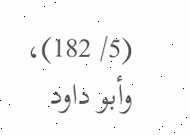(5/ 182)، وأبو داود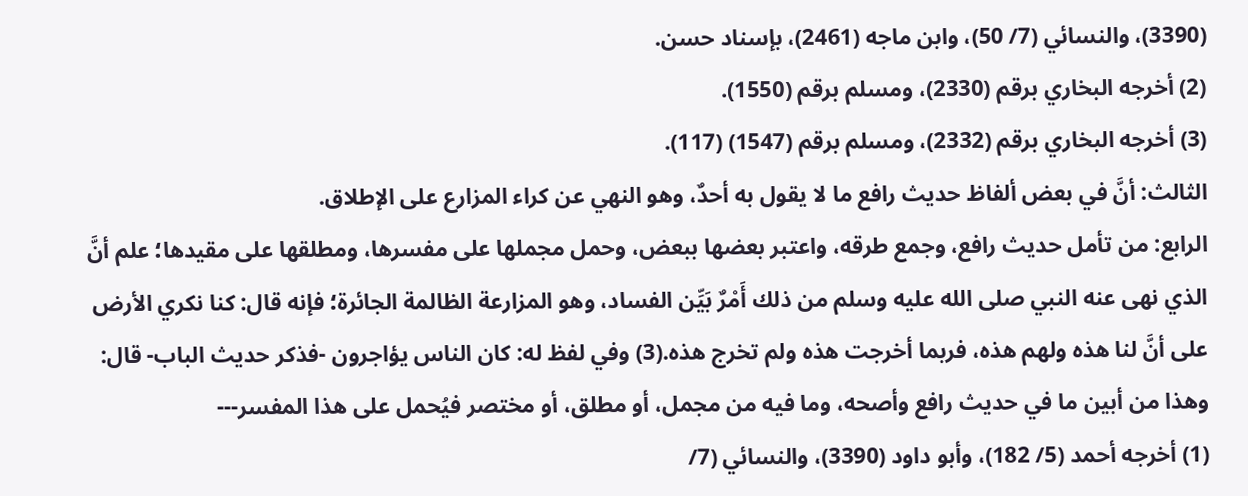(3390)، والنسائي (7/ 50)، وابن ماجه (2461)، بإسناد حسن.
(2) أخرجه البخاري برقم (2330)، ومسلم برقم (1550).
(3) أخرجه البخاري برقم (2332)، ومسلم برقم (1547) (117).
الثالث: أنَّ في بعض ألفاظ حديث رافع ما لا يقول به أحدٌ، وهو النهي عن كراء المزارع على الإطلاق.
الرابع: من تأمل حديث رافع، وجمع طرقه، واعتبر بعضها ببعض، وحمل مجملها على مفسرها، ومطلقها على مقيدها؛ علم أنَّ الذي نهى عنه النبي صلى الله عليه وسلم من ذلك أَمْرٌ بَيِّن الفساد، وهو المزارعة الظالمة الجائرة؛ فإنه قال: كنا نكري الأرض على أنَّ لنا هذه ولهم هذه، فربما أخرجت هذه ولم تخرج هذه.(3) وفي لفظ له: كان الناس يؤاجرون -فذكر حديث الباب- قال: وهذا من أبين ما في حديث رافع وأصحه، وما فيه من مجمل، أو مطلق، أو مختصر فيُحمل على هذا المفسر---
(1) أخرجه أحمد (5/ 182)، وأبو داود (3390)، والنسائي (7/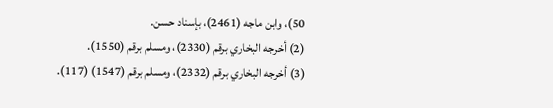50)، وابن ماجه (2461)، بإسناد حسن.
(2) أخرجه البخاري برقم (2330)، ومسلم برقم (1550).
(3) أخرجه البخاري برقم (2332)، ومسلم برقم (1547) (117).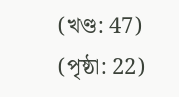(খণ্ড: 47) (পৃষ্ঠা: 22)